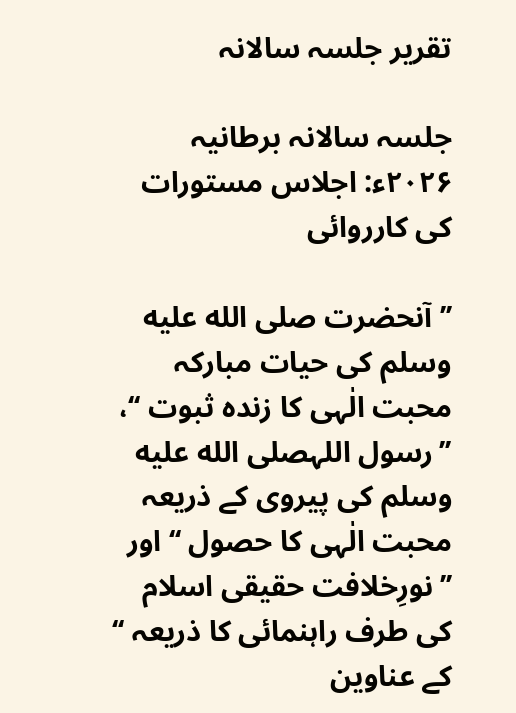تقریر جلسہ سالانہ

جلسہ سالانہ برطانیہ ۲۰۲۶ء: اجلاس مستورات کی کارروائی

’’آنحضرت صلى الله عليه وسلم كی حیات مباركہ محبت الٰہی كا زندہ ثبوت ‘‘، ’’رسول اللہصلى الله عليه وسلم کی پیروی کے ذریعہ محبت الٰہی کا حصول ‘‘ اور ’’نورِخلافت حقیقی اسلام كی طرف راہنمائی كا ذریعہ ‘‘ کے عناوین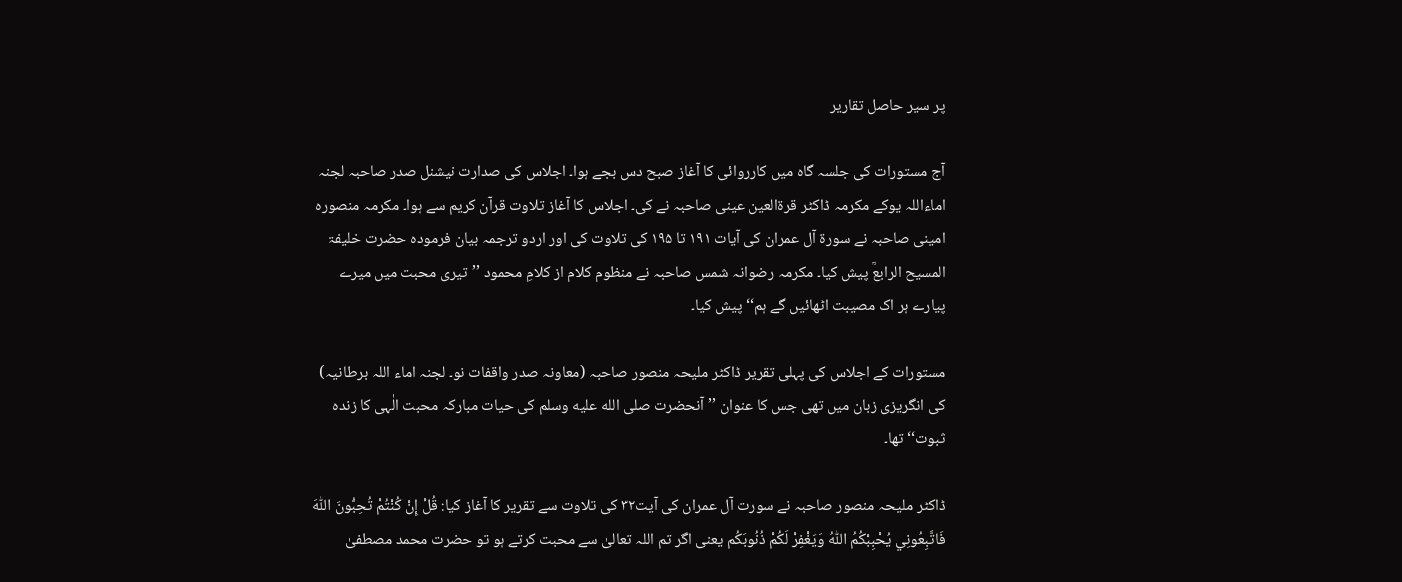پر سیر حاصل تقاریر

آج مستورات کی جلسہ گاہ میں کارروائی کا آغاز صبح دس بجے ہوا۔ اجلاس کی صدارت نیشنل صدر صاحبہ لجنہ اماءاللہ یوکے مکرمہ ڈاکٹر قرۃالعین عینی صاحبہ نے کی۔ اجلاس کا آغاز تلاوت قرآن کریم سے ہوا۔ مکرمہ منصورہ امینی صاحبہ نے سورۃ آل عمران کی آیات ۱۹۱ تا ۱۹۵ کی تلاوت کی اور اردو ترجمہ بیان فرمودہ حضرت خلیفۃ المسیح الرابعؒ پیش کیا۔ مکرمہ رضوانہ شمس صاحبہ نے منظوم کلام از کلامِ محمود ’’تیری محبت میں میرے پیارے ہر اک مصیبت اٹھائیں گے ہم‘‘ پیش کیا۔

مستورات کے اجلاس کی پہلی تقریر ڈاكٹر ملیحہ منصور صاحبہ (معاونہ صدر واقفات نو۔ لجنہ اماء اللہ برطانیہ) کی انگریزی زبان میں تھی جس کا عنوان ’’آنحضرت صلى الله عليه وسلم كی حیات مباركہ محبت الٰہی كا زندہ ثبوت‘‘ تھا۔

ڈاكٹر ملیحہ منصور صاحبہ نے سورت آل عمران كی آیت۳۲ كی تلاوت سے تقریر كا آغاز كیا: قُلْ إِنْ كُنْتُمْ تُحِبُّونَ اللّٰهَ فَاتَّبِعُونِي يُحْبِبْكُمُ اللّٰهُ وَيَغْفِرْ لَكُمْ ذُنُوبَكُم یعنی اگر تم اللہ تعالیٰ سے محبت کرتے ہو تو حضرت محمد مصطفیٰ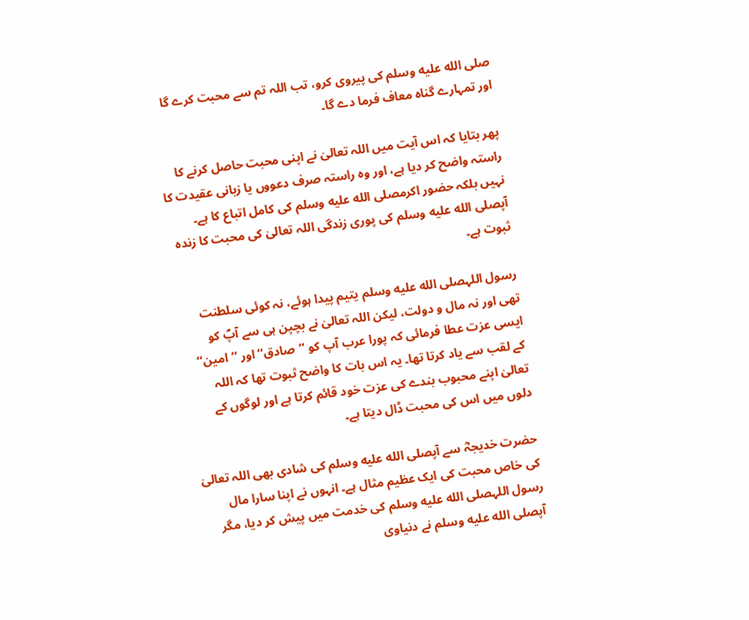صلى الله عليه وسلم کی پیروی کرو، تب اللہ تم سے محبت کرے گا اور تمہارے گناہ معاف فرما دے گا۔

پھر بتایا كہ اس آیت میں اللہ تعالیٰ نے اپنی محبت حاصل کرنے کا راستہ واضح کر دیا ہے، اور وہ راستہ صرف دعووں یا زبانی عقیدت کا نہیں بلکہ حضور اکرمصلى الله عليه وسلم کی کامل اتباع کا ہے۔ آپصلى الله عليه وسلم کی پوری زندگی اللہ تعالیٰ کی محبت کا زندہ ثبوت ہے۔

رسول اللہصلى الله عليه وسلم یتیم پیدا ہوئے، نہ کوئی سلطنت تھی اور نہ مال و دولت، لیکن اللہ تعالیٰ نے بچپن ہی سے آپؐ کو ایسی عزت عطا فرمائی کہ پورا عرب آپ کو ’’صادق‘‘ اور ’’امین‘‘ کے لقب سے یاد کرتا تھا۔ یہ اس بات کا واضح ثبوت تھا کہ اللہ تعالیٰ اپنے محبوب بندے کی عزت خود قائم کرتا ہے اور لوگوں کے دلوں میں اس کی محبت ڈال دیتا ہے۔

حضرت خدیجہؓ سے آپصلى الله عليه وسلم کی شادی بھی اللہ تعالیٰ کی خاص محبت کی ایک عظیم مثال ہے۔ انہوں نے اپنا سارا مال رسول اللہصلى الله عليه وسلم کی خدمت میں پیش کر دیا، مگر آپصلى الله عليه وسلم نے دنیاوی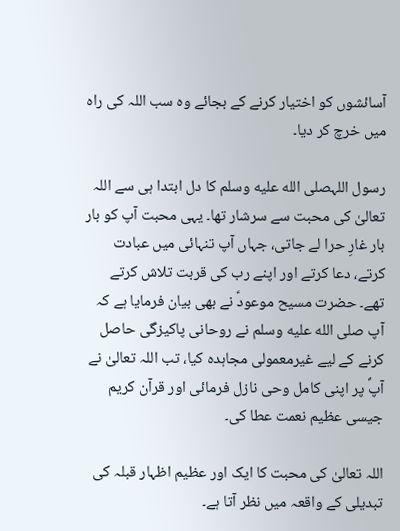آسائشوں کو اختیار کرنے کے بجائے وہ سب اللہ کی راہ میں خرچ کر دیا۔

رسول اللہصلى الله عليه وسلم کا دل ابتدا ہی سے اللہ تعالیٰ کی محبت سے سرشار تھا۔ یہی محبت آپ کو بار بار غارِ حرا لے جاتی، جہاں آپ تنہائی میں عبادت کرتے، دعا کرتے اور اپنے رب کی قربت تلاش کرتے تھے۔ حضرت مسیح موعودؑ نے بھی بیان فرمایا ہے کہ آپ صلى الله عليه وسلم نے روحانی پاکیزگی حاصل کرنے کے لیے غیرمعمولی مجاہدہ کیا، تب اللہ تعالیٰ نے آپؐ پر اپنی کامل وحی نازل فرمائی اور قرآن کریم جیسی عظیم نعمت عطا کی۔

اللہ تعالیٰ کی محبت کا ایک اور عظیم اظہار قبلہ کی تبدیلی کے واقعہ میں نظر آتا ہے۔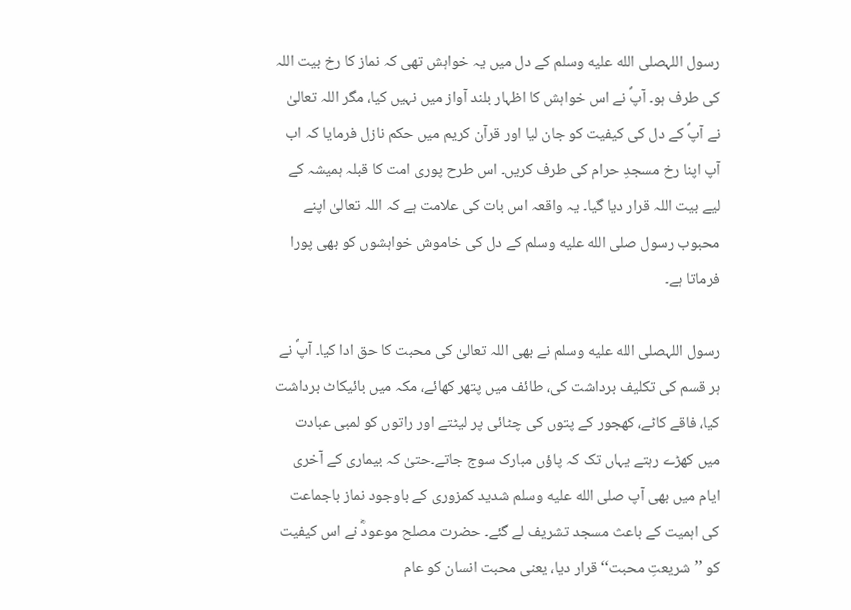رسول اللہصلى الله عليه وسلم کے دل میں یہ خواہش تھی کہ نماز کا رخ بیت اللہ کی طرف ہو۔ آپؐ نے اس خواہش کا اظہار بلند آواز میں نہیں کیا، مگر اللہ تعالیٰ نے آپؐ کے دل کی کیفیت کو جان لیا اور قرآن کریم میں حکم نازل فرمایا کہ اب آپ اپنا رخ مسجدِ حرام کی طرف کریں۔ اس طرح پوری امت کا قبلہ ہمیشہ کے لیے بیت اللہ قرار دیا گیا۔ یہ واقعہ اس بات کی علامت ہے کہ اللہ تعالیٰ اپنے محبوب رسول صلى الله عليه وسلم کے دل کی خاموش خواہشوں کو بھی پورا فرماتا ہے۔

رسول اللہصلى الله عليه وسلم نے بھی اللہ تعالیٰ کی محبت کا حق ادا کیا۔ آپؐ نے ہر قسم کی تکلیف برداشت کی، طائف میں پتھر کھائے، مکہ میں بائیکاٹ برداشت کیا، فاقے کاٹے، کھجور کے پتوں کی چٹائی پر لیٹتے اور راتوں کو لمبی عبادت میں کھڑے رہتے یہاں تک کہ پاؤں مبارک سوج جاتے۔حتیٰ کہ بیماری کے آخری ایام میں بھی آپ صلى الله عليه وسلم شدید کمزوری کے باوجود نماز باجماعت کی اہمیت کے باعث مسجد تشریف لے گئے۔ حضرت مصلح موعودؓ نے اس کیفیت کو ’’شریعتِ محبت‘‘ قرار دیا، یعنی محبت انسان کو عام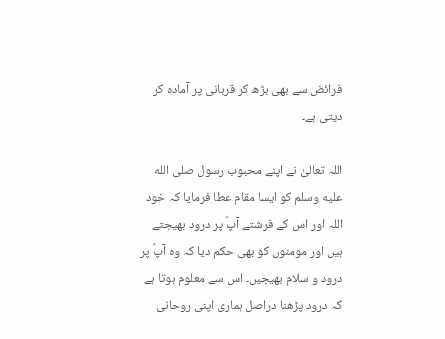فرائض سے بھی بڑھ کر قربانی پر آمادہ کر دیتی ہے۔

اللہ تعالیٰ نے اپنے محبوب رسول صلى الله عليه وسلم کو ایسا مقام عطا فرمایا کہ خود اللہ اور اس کے فرشتے آپؐ پر درود بھیجتے ہیں اور مومنوں کو بھی حکم دیا کہ وہ آپؐ پر درود و سلام بھیجیں۔ اس سے معلوم ہوتا ہے کہ درود پڑھنا دراصل ہماری اپنی روحانی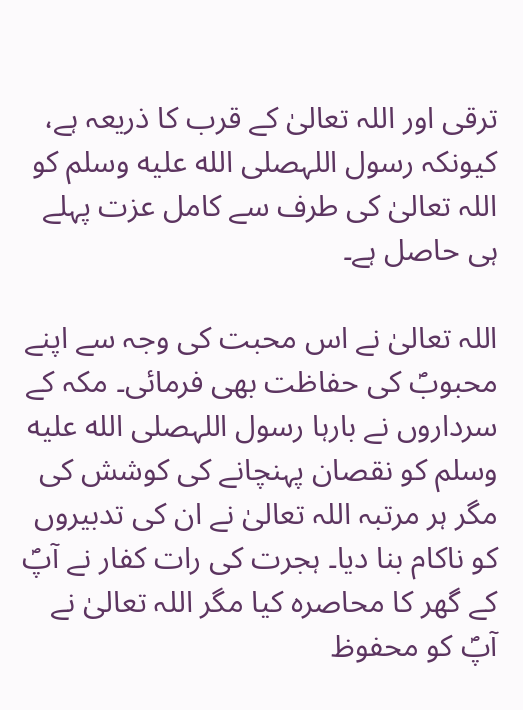ترقی اور اللہ تعالیٰ کے قرب کا ذریعہ ہے، کیونکہ رسول اللہصلى الله عليه وسلم کو اللہ تعالیٰ کی طرف سے کامل عزت پہلے ہی حاصل ہے۔

اللہ تعالیٰ نے اس محبت كی وجہ سے اپنے محبوبؐ کی حفاظت بھی فرمائی۔ مکہ کے سرداروں نے بارہا رسول اللہصلى الله عليه وسلم کو نقصان پہنچانے کی کوشش کی مگر ہر مرتبہ اللہ تعالیٰ نے ان کی تدبیروں کو ناکام بنا دیا۔ ہجرت کی رات کفار نے آپؐ کے گھر کا محاصرہ کیا مگر اللہ تعالیٰ نے آپؐ کو محفوظ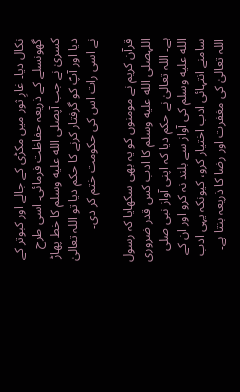نکال دیا۔ غارِ ثور میں مکڑی کے جالے اور کبوتر کے گھونسلے كے ذریعہ حفاظت فرمائی۔ اسی طرح كسریٰ نے جب آپصلى الله عليه وسلم کا خط پھاڑ دیا اور آپؐ کو گرفتار کرنے کا حکم دیا تو اللہ تعالیٰ نے اسی رات اس کی حکومت ختم کر دی۔

قرآن کریم نے مومنوں کو یہ بھی سکھایا کہ رسول اللہصلى الله عليه وسلم کا ادب کس قدر ضروری ہے۔ اللہ تعالیٰ نے حکم دیا کہ اپنی آواز نبی صلى الله عليه وسلم کی آواز سے بلند نہ کرو اور ان کے سامنے انتہائی ادب اختیار کرو، کیونکہ یہی ادب اللہ تعالیٰ کی مغفرت اور رضا کا ذریعہ بنتا ہے۔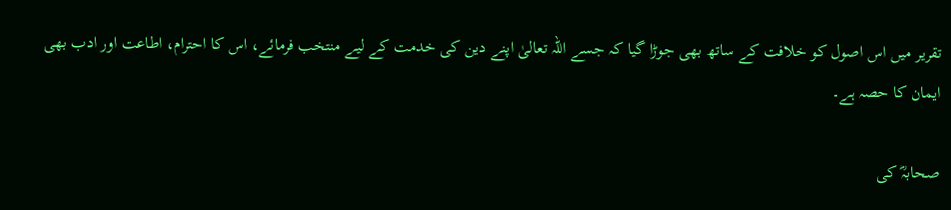تقریر میں اس اصول کو خلافت کے ساتھ بھی جوڑا گیا کہ جسے اللہ تعالیٰ اپنے دین کی خدمت کے لیے منتخب فرمائے، اس کا احترام، اطاعت اور ادب بھی ایمان کا حصہ ہے۔

صحابہؓ کی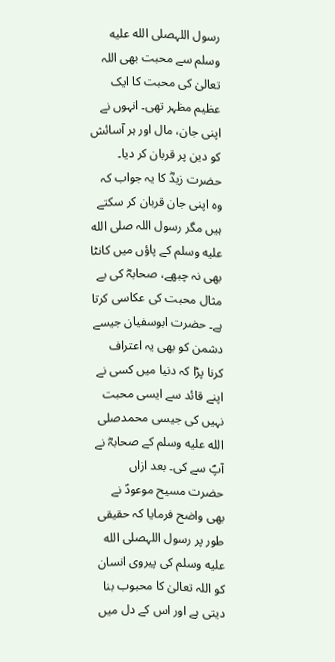رسول اللہصلى الله عليه وسلم سے محبت بھی اللہ تعالیٰ کی محبت کا ایک عظیم مظہر تھی۔ انہوں نے اپنی جان، مال اور ہر آسائش کو دین پر قربان کر دیا۔ حضرت زیدؓ کا یہ جواب کہ وہ اپنی جان قربان کر سکتے ہیں مگر رسول اللہ صلى الله عليه وسلم کے پاؤں میں کانٹا بھی نہ چبھے، صحابہؓ کی بے مثال محبت کی عکاسی کرتا ہے۔ حضرت ابوسفیان جیسے دشمن کو بھی یہ اعتراف کرنا پڑا کہ دنیا میں کسی نے اپنے قائد سے ایسی محبت نہیں کی جیسی محمدصلى الله عليه وسلم کے صحابہؓ نے آپؐ سے کی۔ بعد ازاں حضرت مسیح موعودؑ نے بھی واضح فرمایا کہ حقیقی طور پر رسول اللہصلى الله عليه وسلم کی پیروی انسان کو اللہ تعالیٰ کا محبوب بنا دیتی ہے اور اس کے دل میں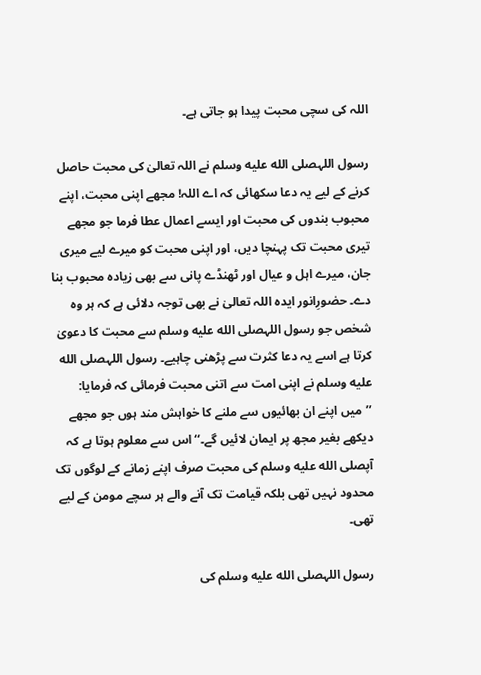اللہ کی سچی محبت پیدا ہو جاتی ہے۔

رسول اللہصلى الله عليه وسلم نے اللہ تعالیٰ کی محبت حاصل کرنے کے لیے یہ دعا سکھائی کہ اے اللہ! مجھے اپنی محبت، اپنے محبوب بندوں کی محبت اور ایسے اعمال عطا فرما جو مجھے تیری محبت تک پہنچا دیں، اور اپنی محبت کو میرے لیے میری جان، میرے اہل و عیال اور ٹھنڈے پانی سے بھی زیادہ محبوب بنا دے۔ حضورِانور ایدہ اللہ تعالیٰ نے بھی توجہ دلائی ہے کہ ہر وہ شخص جو رسول اللہصلى الله عليه وسلم سے محبت کا دعویٰ کرتا ہے اسے یہ دعا کثرت سے پڑھنی چاہیے۔ رسول اللہصلى الله عليه وسلم نے اپنی امت سے اتنی محبت فرمائی کہ فرمایا: ’’میں اپنے ان بھائیوں سے ملنے کا خواہش مند ہوں جو مجھے دیکھے بغیر مجھ پر ایمان لائیں گے۔‘‘ اس سے معلوم ہوتا ہے کہ آپصلى الله عليه وسلم کی محبت صرف اپنے زمانے کے لوگوں تک محدود نہیں تھی بلکہ قیامت تک آنے والے ہر سچے مومن کے لیے تھی۔

رسول اللہصلى الله عليه وسلم کی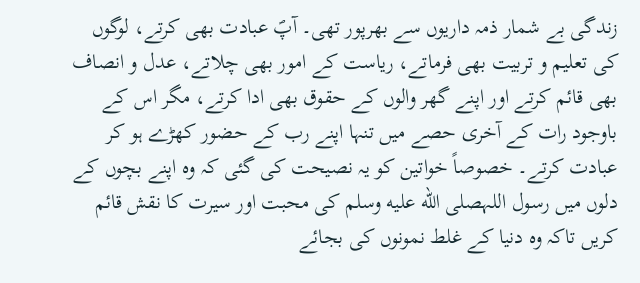زندگی بے شمار ذمہ داریوں سے بھرپور تھی۔ آپؐ عبادت بھی کرتے، لوگوں کی تعلیم و تربیت بھی فرماتے، ریاست کے امور بھی چلاتے، عدل و انصاف بھی قائم کرتے اور اپنے گھر والوں کے حقوق بھی ادا کرتے، مگر اس کے باوجود رات کے آخری حصے میں تنہا اپنے رب کے حضور کھڑے ہو کر عبادت کرتے۔ خصوصاً خواتین کو یہ نصیحت کی گئی کہ وہ اپنے بچوں کے دلوں میں رسول اللہصلى الله عليه وسلم کی محبت اور سیرت کا نقش قائم کریں تاکہ وہ دنیا کے غلط نمونوں کی بجائے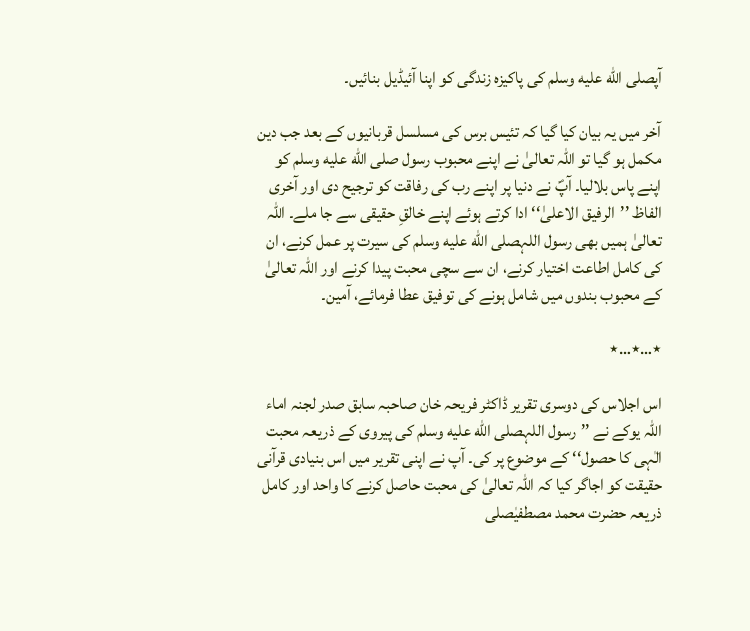آپصلى الله عليه وسلم کی پاکیزہ زندگی کو اپنا آئیڈیل بنائیں۔

آخر میں یہ بیان کیا گیا کہ تئیس برس کی مسلسل قربانیوں کے بعد جب دین مکمل ہو گیا تو اللہ تعالیٰ نے اپنے محبوب رسول صلى الله عليه وسلم کو اپنے پاس بلالیا۔ آپؐ نے دنیا پر اپنے رب کی رفاقت کو ترجیح دی اور آخری الفاظ ’’الرفیق الاعلیٰ‘‘ ادا کرتے ہوئے اپنے خالقِ حقیقی سے جا ملے۔ اللہ تعالیٰ ہمیں بھی رسول اللہصلى الله عليه وسلم کی سیرت پر عمل کرنے، ان کی کامل اطاعت اختیار کرنے، ان سے سچی محبت پیدا کرنے اور اللہ تعالیٰ کے محبوب بندوں میں شامل ہونے کی توفیق عطا فرمائے، آمین۔

٭…٭…٭

اس اجلاس کی دوسری تقریر ڈاكٹر فریحہ خان صاحبہ سابق صدر لجنہ اماء اللہ یوکے نے ’’رسول اللہصلى الله عليه وسلم کی پیروی کے ذریعہ محبت الٰہی کا حصول‘‘ کے موضوع پر کی۔ آپ نے اپنی تقریر میں اس بنیادی قرآنی حقیقت کو اجاگر کیا کہ اللہ تعالیٰ کی محبت حاصل کرنے کا واحد اور کامل ذریعہ حضرت محمد مصطفیٰصلى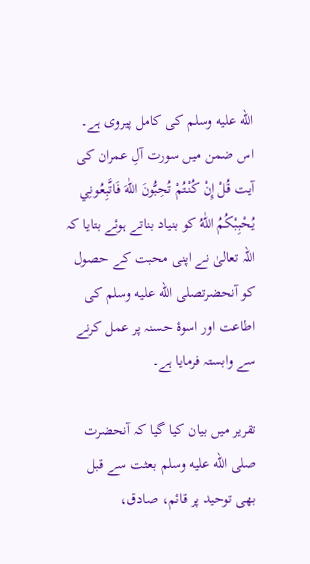الله عليه وسلم کی کامل پیروی ہے۔ اس ضمن میں سورت آلِ عمران کی آیت قُلْ إِنْ كُنْتُمْ تُحِبُّونَ اللّٰهَ فَاتَّبِعُونِي يُحْبِبْكُمُ اللّٰهُ کو بنیاد بناتے ہوئے بتایا کہ اللہ تعالیٰ نے اپنی محبت کے حصول کو آنحضرتصلى الله عليه وسلم کی اطاعت اور اسوۂ حسنہ پر عمل کرنے سے وابستہ فرمایا ہے۔

تقریر میں بیان کیا گیا کہ آنحضرت صلى الله عليه وسلم بعثت سے قبل بھی توحید پر قائم، صادق،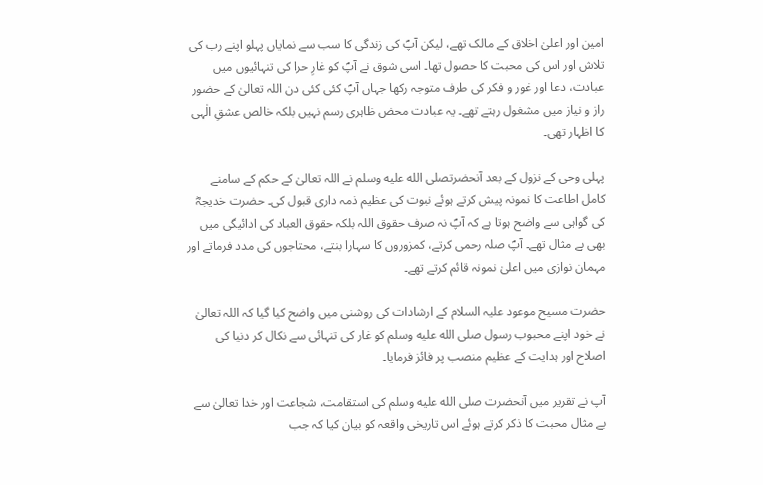امین اور اعلیٰ اخلاق کے مالک تھے، لیکن آپؐ کی زندگی کا سب سے نمایاں پہلو اپنے رب کی تلاش اور اس کی محبت کا حصول تھا۔ اسی شوق نے آپؐ کو غارِ حرا کی تنہائیوں میں عبادت، دعا اور غور و فکر کی طرف متوجہ رکھا جہاں آپؐ کئی کئی دن اللہ تعالیٰ کے حضور راز و نیاز میں مشغول رہتے تھے۔ یہ عبادت محض ظاہری رسم نہیں بلکہ خالص عشقِ الٰہی کا اظہار تھی۔

پہلی وحی کے نزول کے بعد آنحضرتصلى الله عليه وسلم نے اللہ تعالیٰ کے حکم کے سامنے کامل اطاعت کا نمونہ پیش کرتے ہوئے نبوت کی عظیم ذمہ داری قبول کی۔ حضرت خدیجہؓ کی گواہی سے واضح ہوتا ہے کہ آپؐ نہ صرف حقوق اللہ بلکہ حقوق العباد کی ادائیگی میں بھی بے مثال تھے۔ آپؐ صلہ رحمی کرتے، کمزوروں کا سہارا بنتے، محتاجوں کی مدد فرماتے اور مہمان نوازی میں اعلیٰ نمونہ قائم کرتے تھے۔

حضرت مسیح موعود علیہ السلام کے ارشادات کی روشنی میں واضح کیا گیا کہ اللہ تعالیٰ نے خود اپنے محبوب رسول صلى الله عليه وسلم کو غار کی تنہائی سے نکال کر دنیا کی اصلاح اور ہدایت کے عظیم منصب پر فائز فرمایا۔

آپ نے تقریر میں آنحضرت صلى الله عليه وسلم کی استقامت، شجاعت اور خدا تعالیٰ سے بے مثال محبت کا ذکر کرتے ہوئے اس تاریخی واقعہ کو بیان کیا کہ جب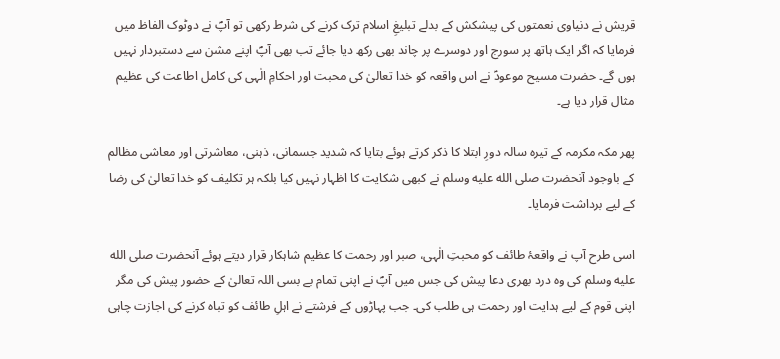قریش نے دنیاوی نعمتوں کی پیشکش کے بدلے تبلیغِ اسلام ترک کرنے کی شرط رکھی تو آپؐ نے دوٹوک الفاظ میں فرمایا کہ اگر ایک ہاتھ پر سورج اور دوسرے پر چاند بھی رکھ دیا جائے تب بھی آپؐ اپنے مشن سے دستبردار نہیں ہوں گے۔ حضرت مسیح موعودؑ نے اس واقعہ کو خدا تعالیٰ کی محبت اور احکامِ الٰہی کی کامل اطاعت کی عظیم مثال قرار دیا ہے۔

پھر مکہ مکرمہ کے تیرہ سالہ دورِ ابتلا کا ذکر کرتے ہوئے بتایا کہ شدید جسمانی، ذہنی، معاشرتی اور معاشی مظالم کے باوجود آنحضرت صلى الله عليه وسلم نے کبھی شکایت کا اظہار نہیں کیا بلکہ ہر تکلیف کو خدا تعالیٰ کی رضا کے لیے برداشت فرمایا۔

اسی طرح آپ نے واقعۂ طائف کو محبتِ الٰہی، صبر اور رحمت کا عظیم شاہکار قرار دیتے ہوئے آنحضرت صلى الله عليه وسلم کی وہ درد بھری دعا پیش کی جس میں آپؐ نے اپنی تمام بے بسی اللہ تعالیٰ کے حضور پیش کی مگر اپنی قوم کے لیے ہدایت اور رحمت ہی طلب کی۔ جب پہاڑوں كے فرشتے نے اہلِ طائف کو تباہ کرنے کی اجازت چاہی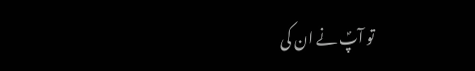تو آپؐ نے ان کی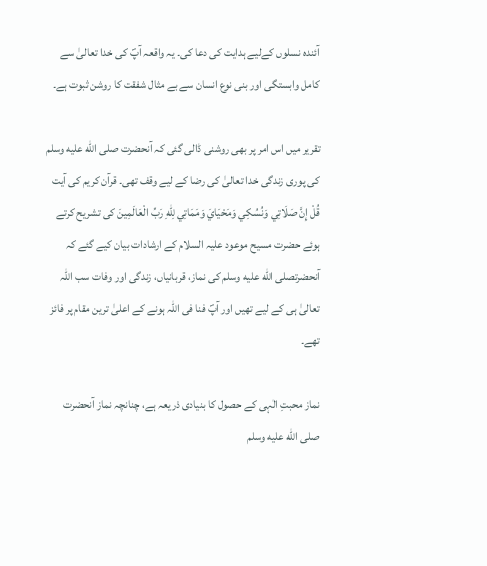آئندہ نسلوں کےلیے ہدایت کی دعا كی۔ یہ واقعہ آپؐ کی خدا تعالیٰ سے کامل وابستگی اور بنی نوع انسان سے بے مثال شفقت کا روشن ثبوت ہے۔

تقریر میں اس امر پر بھی روشنی ڈالی گئی کہ آنحضرت صلى الله عليه وسلم کی پوری زندگی خدا تعالیٰ کی رضا کے لیے وقف تھی۔ قرآن کریم کی آیت قُلْ إِنَّ صَلَاتِي وَنُسُكِي وَمَحْيَايَ وَمَمَاتِي لِلّٰهِ رَبِّ الْعَالَمِينَ کی تشریح کرتے ہوئے حضرت مسیح موعود علیہ السلام کے ارشادات بیان کیے گئے کہ آنحضرتصلى الله عليه وسلم کی نماز، قربانیاں، زندگی اور وفات سب اللہ تعالیٰ ہی کے لیے تھیں اور آپؐ فنا فی اللہ ہونے کے اعلیٰ ترین مقام پر فائز تھے۔

نماز محبتِ الٰہی کے حصول کا بنیادی ذریعہ ہے، چنانچہ نماز آنحضرت صلى الله عليه وسلم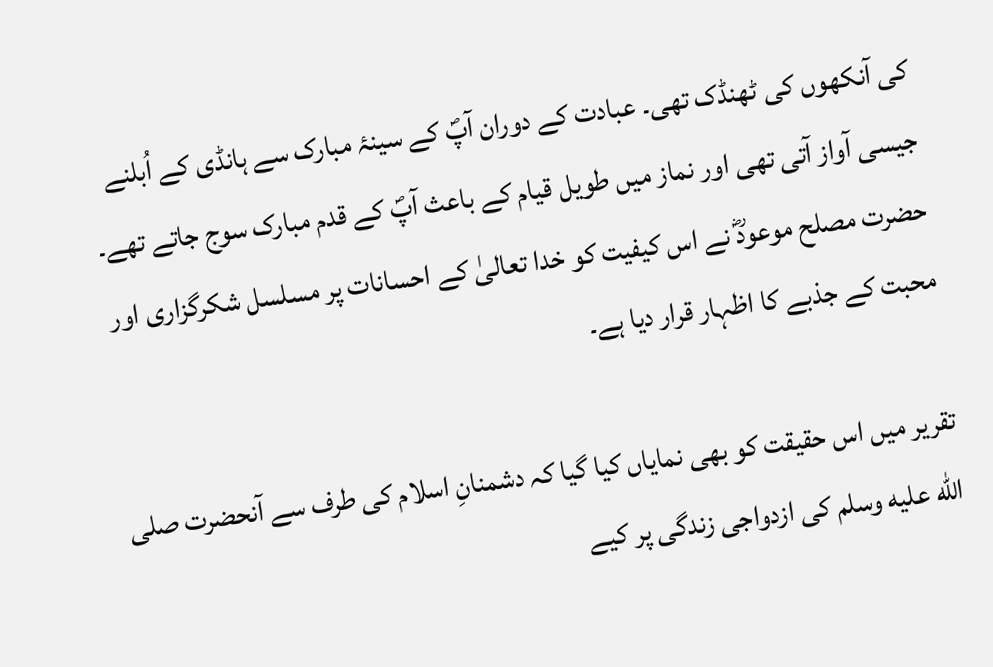کی آنکھوں کی ٹھنڈک تھی۔ عبادت کے دوران آپؐ کے سینۂ مبارک سے ہانڈی کے اُبلنے جیسی آواز آتی تھی اور نماز میں طویل قیام کے باعث آپؐ کے قدم مبارک سوج جاتے تھے۔ حضرت مصلح موعودؓ نے اس کیفیت کو خدا تعالیٰ کے احسانات پر مسلسل شکرگزاری اور محبت کے جذبے کا اظہار قرار دیا ہے۔

تقریر میں اس حقیقت کو بھی نمایاں کیا گیا کہ دشمنانِ اسلام کی طرف سے آنحضرت صلى الله عليه وسلم کی ازدواجی زندگی پر کیے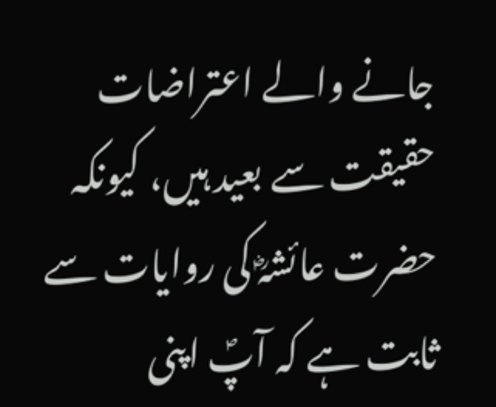جانے والے اعتراضات حقیقت سے بعید ہیں، کیونکہ حضرت عائشہؓ کی روایات سے ثابت ہے کہ آپؐ اپنی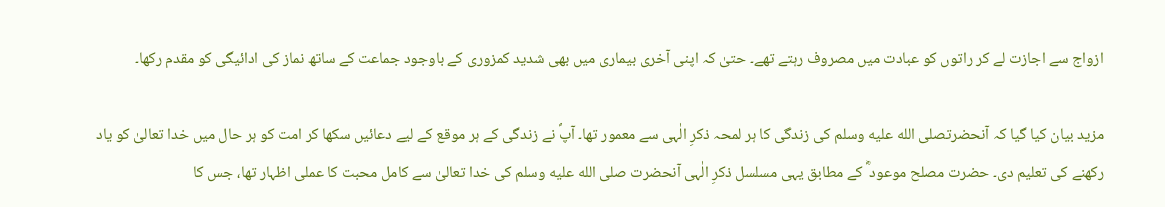ازواج سے اجازت لے کر راتوں کو عبادت میں مصروف رہتے تھے۔ حتیٰ کہ اپنی آخری بیماری میں بھی شدید کمزوری کے باوجود جماعت کے ساتھ نماز کی ادائیگی کو مقدم رکھا۔

مزید بیان کیا گیا کہ آنحضرتصلى الله عليه وسلم کی زندگی کا ہر لمحہ ذکرِ الٰہی سے معمور تھا۔ آپؐ نے زندگی کے ہر موقع کے لیے دعائیں سکھا کر امت کو ہر حال میں خدا تعالیٰ کو یاد رکھنے کی تعلیم دی۔ حضرت مصلح موعود ؓ کے مطابق یہی مسلسل ذکرِ الٰہی آنحضرت صلى الله عليه وسلم کی خدا تعالیٰ سے کامل محبت کا عملی اظہار تھا، جس کا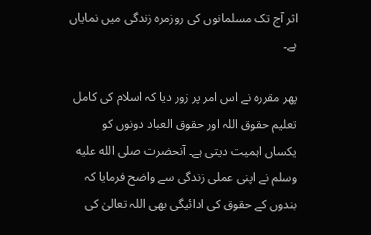اثر آج تک مسلمانوں کی روزمرہ زندگی میں نمایاں ہے۔

پھر مقررہ نے اس امر پر زور دیا کہ اسلام کی کامل تعلیم حقوق اللہ اور حقوق العباد دونوں کو یکساں اہمیت دیتی ہے۔ آنحضرت صلى الله عليه وسلم نے اپنی عملی زندگی سے واضح فرمایا کہ بندوں کے حقوق کی ادائیگی بھی اللہ تعالیٰ کی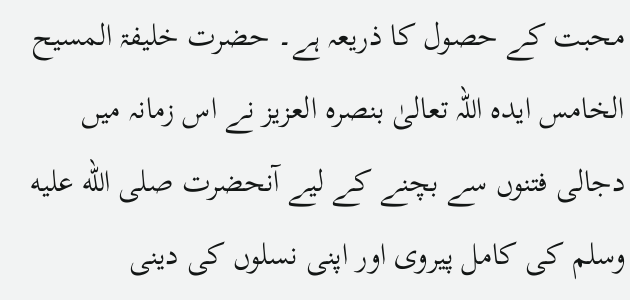محبت کے حصول کا ذریعہ ہے۔ حضرت خلیفۃ المسیح الخامس ایدہ اللہ تعالیٰ بنصرہ العزیز نے اس زمانہ میں دجالی فتنوں سے بچنے کے لیے آنحضرت صلى الله عليه وسلم کی کامل پیروی اور اپنی نسلوں کی دینی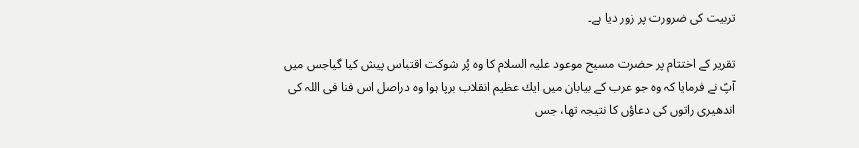تربیت کی ضرورت پر زور دیا ہے۔

تقریر کے اختتام پر حضرت مسیح موعود علیہ السلام کا وہ پُر شوكت اقتباس پیش كیا گیاجس میں آپؑ نے فرمایا کہ وہ جو عرب کے بیابان میں ایك عظیم انقلاب برپا ہوا وہ دراصل اس فنا فی اللہ کی اندھیری راتوں کی دعاؤں کا نتیجہ تھا، جس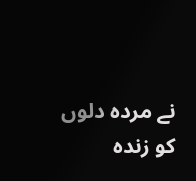نے مردہ دلوں کو زندہ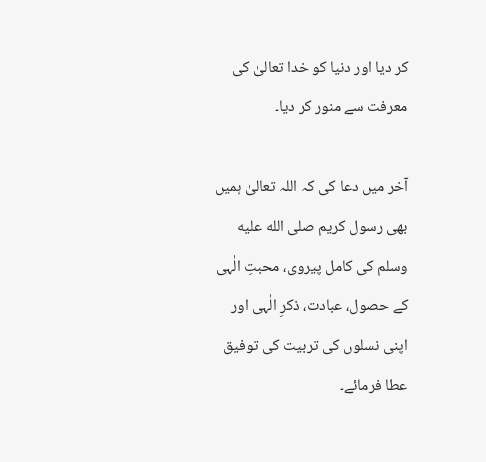کر دیا اور دنیا کو خدا تعالیٰ کی معرفت سے منور کر دیا۔

آخر میں دعا کی کہ اللہ تعالیٰ ہمیں بھی رسول کریم صلى الله عليه وسلم کی کامل پیروی، محبتِ الٰہی کے حصول، عبادت، ذکرِ الٰہی اور اپنی نسلوں کی تربیت کی توفیق عطا فرمائے۔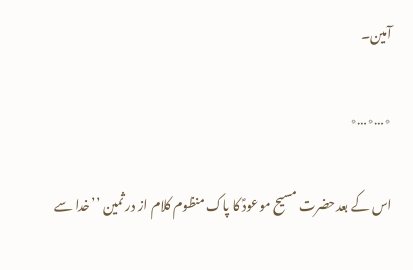آمین۔

٭…٭…٭

اس کے بعدحضرت مسیح موعودؑ کا پاک منظوم کلام از در ثمین ’’خدا سے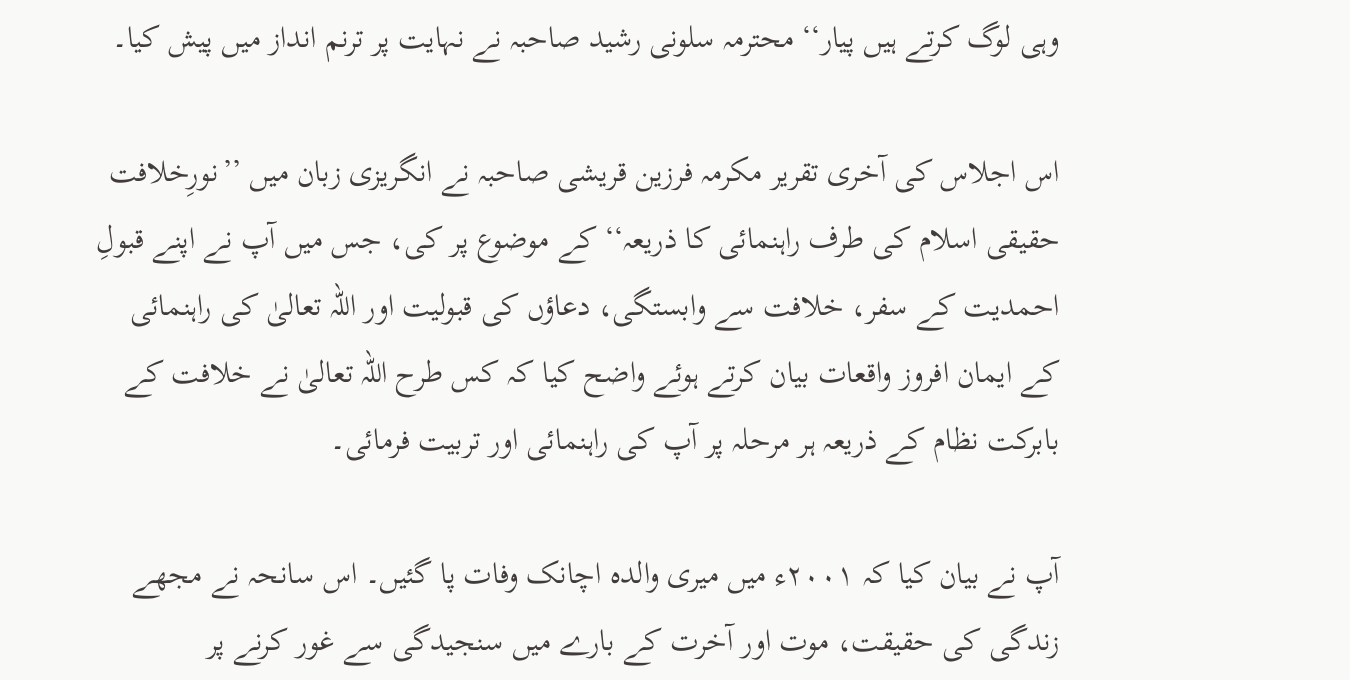وہی لوگ کرتے ہیں پیار‘‘ محترمہ سلونی رشید صاحبہ نے نہایت پر ترنم انداز میں پیش کیا۔

اس اجلاس کی آخری تقریر مکرمہ فرزین قریشی صاحبہ نے انگریزی زبان میں ’’نورِخلافت حقیقی اسلام كی طرف راہنمائی كا ذریعہ‘‘ کے موضوع پر کی، جس میں آپ نے اپنے قبولِ احمدیت کے سفر، خلافت سے وابستگی، دعاؤں کی قبولیت اور اللہ تعالیٰ کی راہنمائی کے ایمان افروز واقعات بیان کرتے ہوئے واضح کیا کہ کس طرح اللہ تعالیٰ نے خلافت کے بابرکت نظام کے ذریعہ ہر مرحلہ پر آپ كی راہنمائی اور تربیت فرمائی۔

آپ نے بیان کیا کہ ۲۰۰۱ء میں میری والدہ اچانک وفات پا گئیں۔ اس سانحہ نے مجھے زندگی کی حقیقت، موت اور آخرت کے بارے میں سنجیدگی سے غور کرنے پر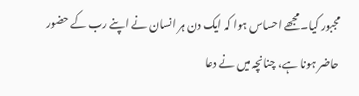مجبور کیا۔ مجھے احساس ہوا کہ ایک دن ہر انسان نے اپنے رب کے حضور حاضر ہونا ہے، چنانچہ میں نے دعا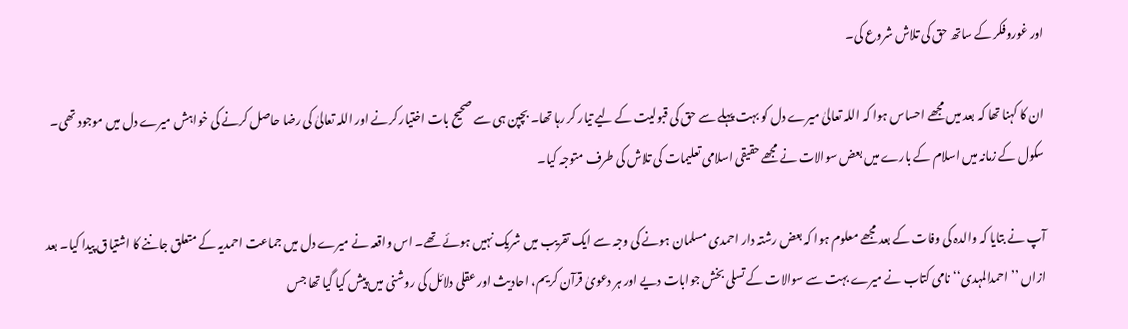اور غوروفکر کے ساتھ حق کی تلاش شروع کی۔

ان کا کہنا تھا کہ بعد میں مجھے احساس ہوا کہ اللہ تعالیٰ میرے دل کو بہت پہلے سے حق کی قبولیت کے لیے تیار کر رہا تھا۔ بچپن ہی سے صحیح بات اختیار کرنے اور اللہ تعالیٰ کی رضا حاصل کرنے کی خواہش میرے دل میں موجود تھی۔ سکول کے زمانہ میں اسلام کے بارے میں بعض سوالات نے مجھے حقیقی اسلامی تعلیمات کی تلاش کی طرف متوجہ کیا۔

آپ نے بتایا کہ والدہ کی وفات کے بعد مجھے معلوم ہوا کہ بعض رشتہ دار احمدی مسلمان ہونے کی وجہ سے ایک تقریب میں شریک نہیں ہوئے تھے۔ اس واقعہ نے میرے دل میں جماعت احمدیہ کے متعلق جاننے کا اشتیاق پیدا کیا۔ بعد ازاں ’’احمدالمہدی‘‘ نامی کتاب نے میرے بہت سے سوالات کے تسلی بخش جوابات دیے اور ہر دعویٰ قرآن کریم، احادیث اور عقلی دلائل کی روشنی میں پیش کیا گیا تھا جس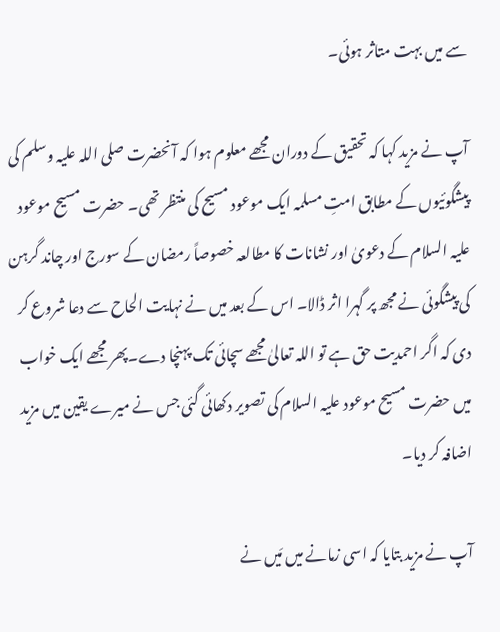سے میں بہت متاثر ہوئی۔

آپ نے مزید کہا کہ تحقیق کے دوران مجھے معلوم ہوا کہ آنحضرت صلی اللہ علیہ وسلم کی پیشگوئیوں کے مطابق امتِ مسلمہ ایک موعود مسیح کی منتظر تھی۔ حضرت مسیح موعود علیہ السلام کے دعویٰ اور نشانات کا مطالعہ خصوصاً رمضان کے سورج اور چاند گرہن کی پیشگوئی نے مجھ پر گہرا اثر ڈالا۔ اس کے بعد میں نے نہایت الحاح سے دعا شروع کر دی کہ اگر احمدیت حق ہے تو اللہ تعالیٰ مجھے سچائی تک پہنچا دے۔پھر مجھے ایک خواب میں حضرت مسیح موعود علیہ السلام کی تصویر دکھائی گئی جس نے میرے یقین میں مزید اضافہ کر دیا۔

آپ نے مزید بتایا کہ اسی زمانے میں مَیں نے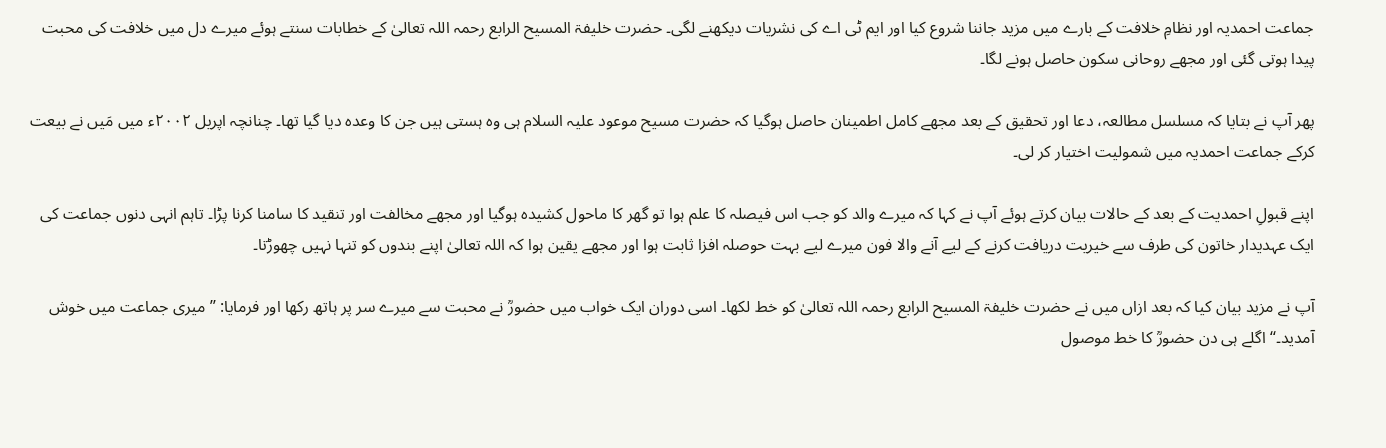جماعت احمدیہ اور نظامِ خلافت کے بارے میں مزید جاننا شروع کیا اور ایم ٹی اے کی نشریات دیکھنے لگی۔ حضرت خلیفۃ المسیح الرابع رحمہ اللہ تعالیٰ کے خطابات سنتے ہوئے میرے دل میں خلافت کی محبت پیدا ہوتی گئی اور مجھے روحانی سکون حاصل ہونے لگا۔

پھر آپ نے بتایا کہ مسلسل مطالعہ، دعا اور تحقیق کے بعد مجھے کامل اطمینان حاصل ہوگیا کہ حضرت مسیح موعود علیہ السلام ہی وہ ہستی ہیں جن كا وعدہ دیا گیا تھا۔ چنانچہ اپریل ۲۰۰۲ء میں مَیں نے بیعت کرکے جماعت احمدیہ میں شمولیت اختیار کر لی۔

اپنے قبولِ احمدیت کے بعد کے حالات بیان کرتے ہوئے آپ نے کہا کہ میرے والد کو جب اس فیصلہ کا علم ہوا تو گھر کا ماحول کشیدہ ہوگیا اور مجھے مخالفت اور تنقید کا سامنا کرنا پڑا۔ تاہم انہی دنوں جماعت کی ایک عہدیدار خاتون کی طرف سے خیریت دریافت کرنے کے لیے آنے والا فون میرے لیے بہت حوصلہ افزا ثابت ہوا اور مجھے یقین ہوا کہ اللہ تعالیٰ اپنے بندوں کو تنہا نہیں چھوڑتا۔

آپ نے مزید بیان کیا کہ بعد ازاں میں نے حضرت خلیفۃ المسیح الرابع رحمہ اللہ تعالیٰ کو خط لکھا۔ اسی دوران ایک خواب میں حضورؒ نے محبت سے میرے سر پر ہاتھ رکھا اور فرمایا: ’’میری جماعت میں خوش آمدید۔‘‘ اگلے ہی دن حضورؒ کا خط موصول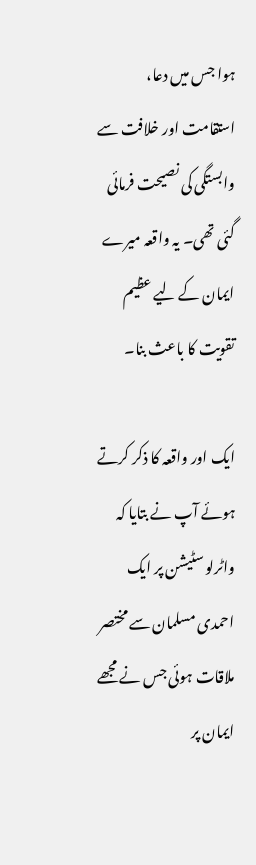ہوا جس میں دعا، استقامت اور خلافت سے وابستگی کی نصیحت فرمائی گئی تھی۔ یہ واقعہ میرے ایمان کے لیے عظیم تقویت کا باعث بنا۔

ایک اور واقعہ کا ذکر کرتے ہوئے آپ نے بتایا کہ واٹرلو سٹیشن پر ایک احمدی مسلمان سے مختصر ملاقات ہوئی جس نے مجھے ایمان پر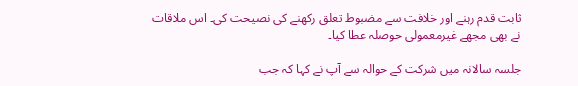ثابت قدم رہنے اور خلافت سے مضبوط تعلق رکھنے کی نصیحت کی۔ اس ملاقات نے بھی مجھے غیرمعمولی حوصلہ عطا کیا۔

جلسہ سالانہ میں شرکت کے حوالہ سے آپ نے کہا کہ جب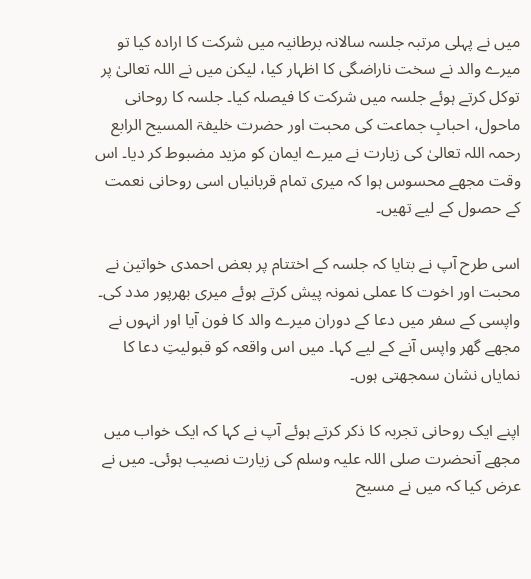میں نے پہلی مرتبہ جلسہ سالانہ برطانیہ میں شرکت کا ارادہ کیا تو میرے والد نے سخت ناراضگی کا اظہار کیا، لیکن میں نے اللہ تعالیٰ پر توکل کرتے ہوئے جلسہ میں شرکت کا فیصلہ کیا۔ جلسہ کا روحانی ماحول، احبابِ جماعت کی محبت اور حضرت خلیفۃ المسیح الرابع رحمہ اللہ تعالیٰ کی زیارت نے میرے ایمان کو مزید مضبوط کر دیا۔ اس وقت مجھے محسوس ہوا کہ میری تمام قربانیاں اسی روحانی نعمت کے حصول کے لیے تھیں۔

اسی طرح آپ نے بتایا کہ جلسہ کے اختتام پر بعض احمدی خواتین نے محبت اور اخوت کا عملی نمونہ پیش کرتے ہوئے میری بھرپور مدد کی۔ واپسی کے سفر میں دعا کے دوران میرے والد کا فون آیا اور انہوں نے مجھے گھر واپس آنے کے لیے کہا۔ میں اس واقعہ کو قبولیتِ دعا کا نمایاں نشان سمجھتی ہوں۔

اپنے ایک روحانی تجربہ کا ذکر کرتے ہوئے آپ نے کہا کہ ایک خواب میں مجھے آنحضرت صلی اللہ علیہ وسلم کی زیارت نصیب ہوئی۔ میں نے عرض کیا کہ میں نے مسیح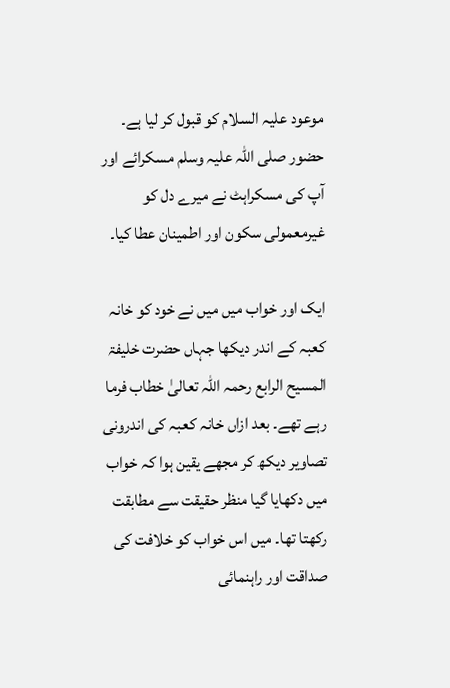موعود علیہ السلام کو قبول کر لیا ہے۔ حضور صلی اللہ علیہ وسلم مسكرائے اور آپ کی مسکراہٹ نے میرے دل کو غیرمعمولی سکون اور اطمینان عطا کیا۔

ایک اور خواب میں میں نے خود کو خانہ کعبہ کے اندر دیکھا جہاں حضرت خلیفۃ المسیح الرابع رحمہ اللہ تعالیٰ خطاب فرما رہے تھے۔ بعد ازاں خانہ کعبہ کی اندرونی تصاویر دیکھ کر مجھے یقین ہوا کہ خواب میں دکھایا گیا منظر حقیقت سے مطابقت رکھتا تھا۔ میں اس خواب کو خلافت کی صداقت اور راہنمائی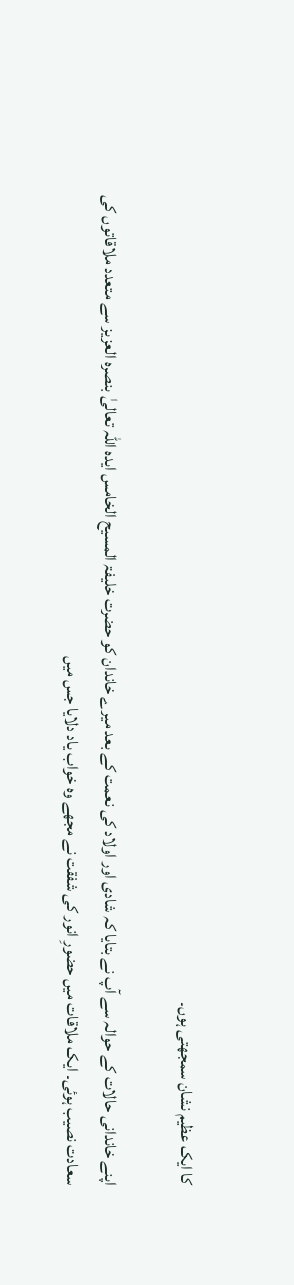کا ایک عظیم نشان سمجھتی ہوں۔

اپنے خاندانی حالات کے حوالہ سے آپ نے بتایا کہ شادی اور اولاد کی نعمت کے بعد میرے خاندان کو حضرت خلیفۃ المسیح الخامس ایدہ اللہ تعالیٰ بنصرہ العزیز سے متعدد ملاقاتوں کی سعادت نصیب ہوئی۔ ایک ملاقات میں حضورِ انور کی شفقت نے مجھے وہ خواب یاد دلایا جس میں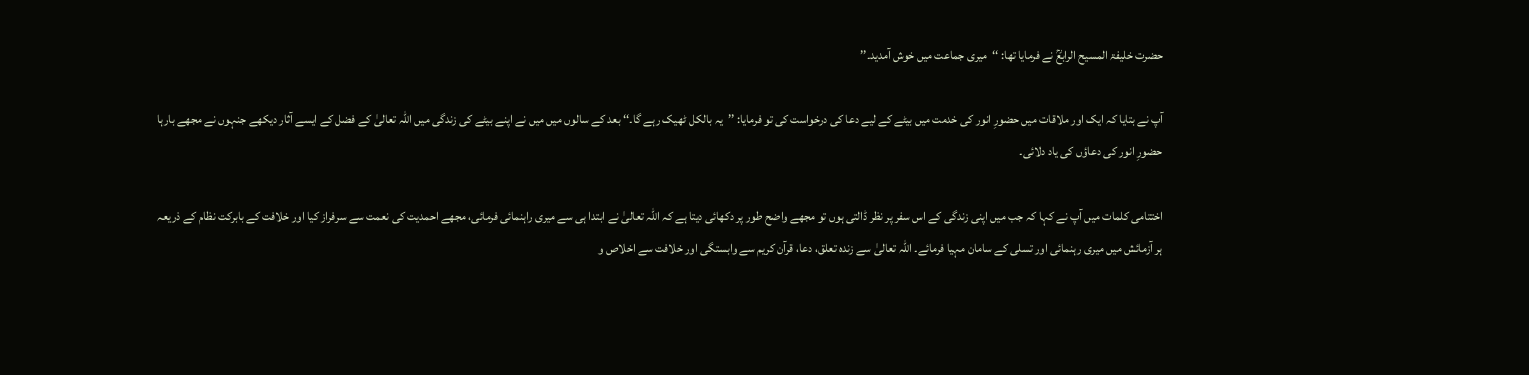حضرت خلیفۃ المسیح الرابعؒ نے فرمایا تھا: ‘‘میری جماعت میں خوش آمدید۔’’

آپ نے بتایا کہ ایک اور ملاقات میں حضورِ انور كی خدمت میں بیٹے کے لیے دعا کی درخواست كی تو فرمایا: ’’یہ بالکل ٹھیک رہے گا۔‘‘ بعد کے سالوں میں میں نے اپنے بیٹے کی زندگی میں اللہ تعالیٰ کے فضل کے ایسے آثار دیکھے جنہوں نے مجھے بارہا حضورِ انور کی دعاؤں کی یاد دلائی۔

اختتامی کلمات میں آپ نے کہا کہ جب میں اپنی زندگی کے اس سفر پر نظر ڈالتی ہوں تو مجھے واضح طور پر دکھائی دیتا ہے کہ اللہ تعالیٰ نے ابتدا ہی سے میری راہنمائی فرمائی، مجھے احمدیت کی نعمت سے سرفراز کیا اور خلافت کے بابرکت نظام کے ذریعہ ہر آزمائش میں میری رہنمائی اور تسلی کے سامان مہیا فرمائے۔ اللہ تعالیٰ سے زندہ تعلق، دعا، قرآن کریم سے وابستگی اور خلافت سے اخلاص و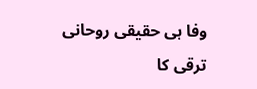وفا ہی حقیقی روحانی ترقی کا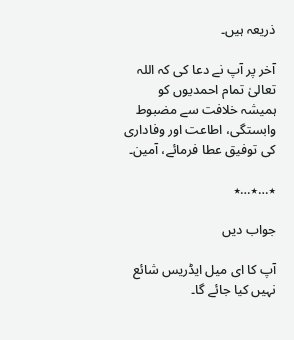ذریعہ ہیں۔

آخر پر آپ نے دعا کی کہ اللہ تعالیٰ تمام احمدیوں کو ہمیشہ خلافت سے مضبوط وابستگی، اطاعت اور وفاداری کی توفیق عطا فرمائے، آمین۔

٭…٭…٭

جواب دیں

آپ کا ای میل ایڈریس شائع نہیں کیا جائے گا۔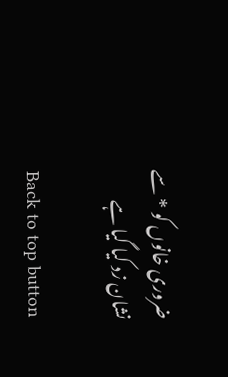ضروری خانوں کو * سے نشان زد کیا گیا ہے

Back to top button